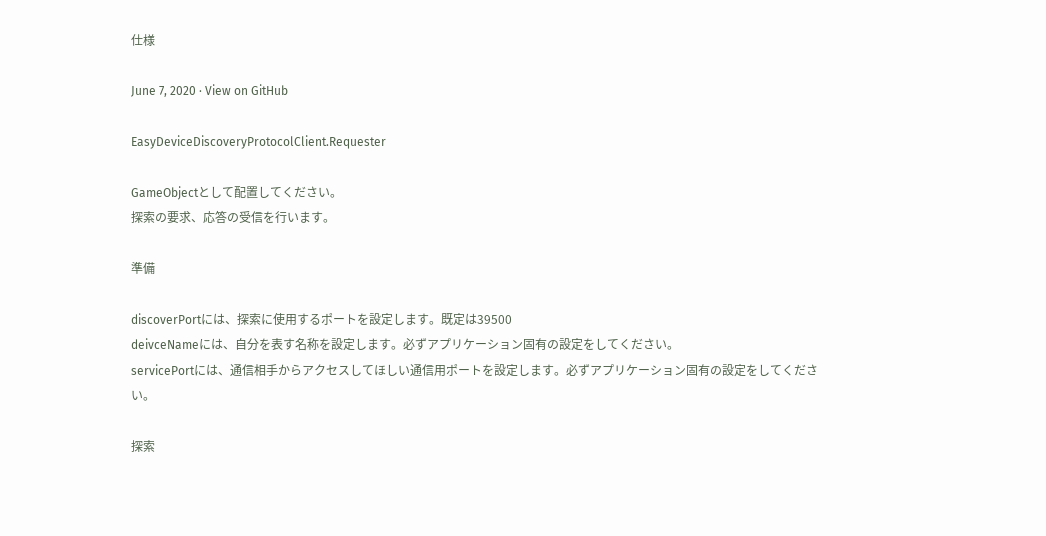仕様

June 7, 2020 · View on GitHub

EasyDeviceDiscoveryProtocolClient.Requester

GameObjectとして配置してください。
探索の要求、応答の受信を行います。

準備

discoverPortには、探索に使用するポートを設定します。既定は39500
deivceNameには、自分を表す名称を設定します。必ずアプリケーション固有の設定をしてください。
servicePortには、通信相手からアクセスしてほしい通信用ポートを設定します。必ずアプリケーション固有の設定をしてください。

探索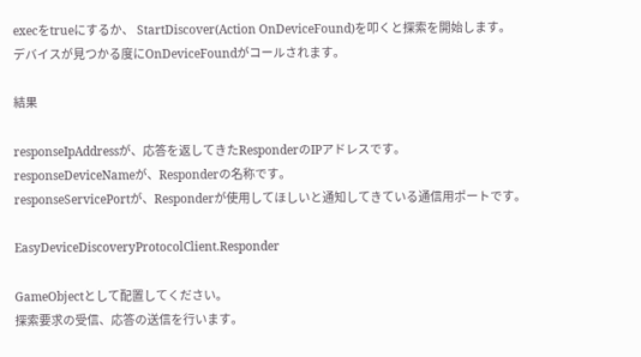execをtrueにするか、 StartDiscover(Action OnDeviceFound)を叩くと探索を開始します。
デバイスが見つかる度にOnDeviceFoundがコールされます。

結果

responseIpAddressが、応答を返してきたResponderのIPアドレスです。
responseDeviceNameが、Responderの名称です。
responseServicePortが、Responderが使用してほしいと通知してきている通信用ポートです。

EasyDeviceDiscoveryProtocolClient.Responder

GameObjectとして配置してください。
探索要求の受信、応答の送信を行います。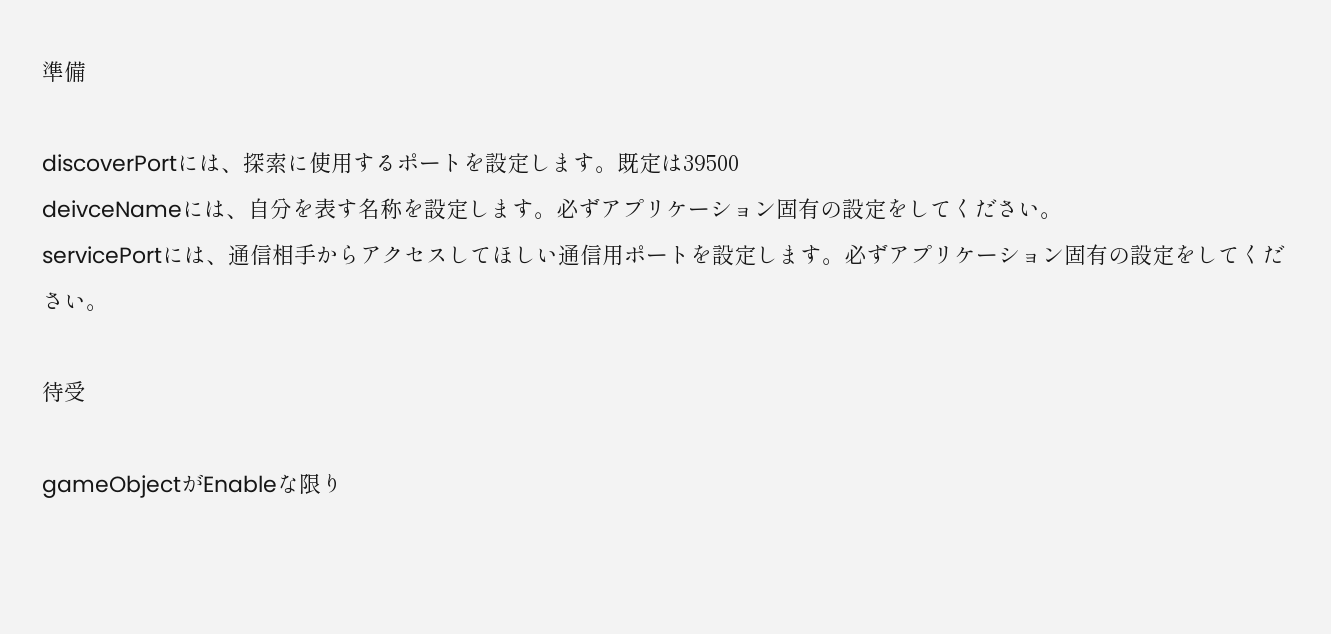準備

discoverPortには、探索に使用するポートを設定します。既定は39500
deivceNameには、自分を表す名称を設定します。必ずアプリケーション固有の設定をしてください。
servicePortには、通信相手からアクセスしてほしい通信用ポートを設定します。必ずアプリケーション固有の設定をしてください。

待受

gameObjectがEnableな限り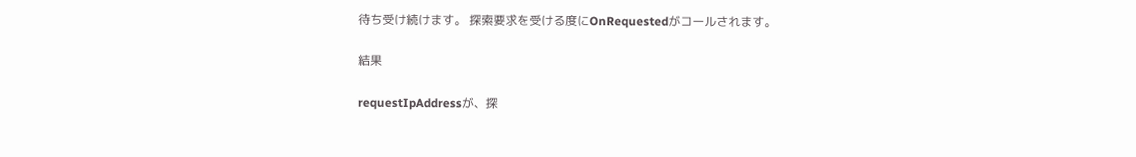待ち受け続けます。 探索要求を受ける度にOnRequestedがコールされます。

結果

requestIpAddressが、探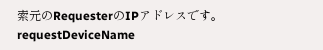索元のRequesterのIPアドレスです。
requestDeviceName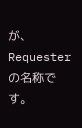が、Requesterの名称です。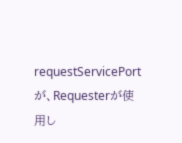requestServicePortが、Requesterが使用し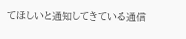てほしいと通知してきている通信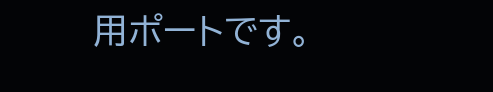用ポートです。